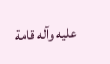عليه وآله قامة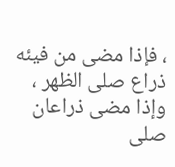، فإذا مضى من فيئه ذراع صلى الظهر ، وإذا مضى ذراعان صلى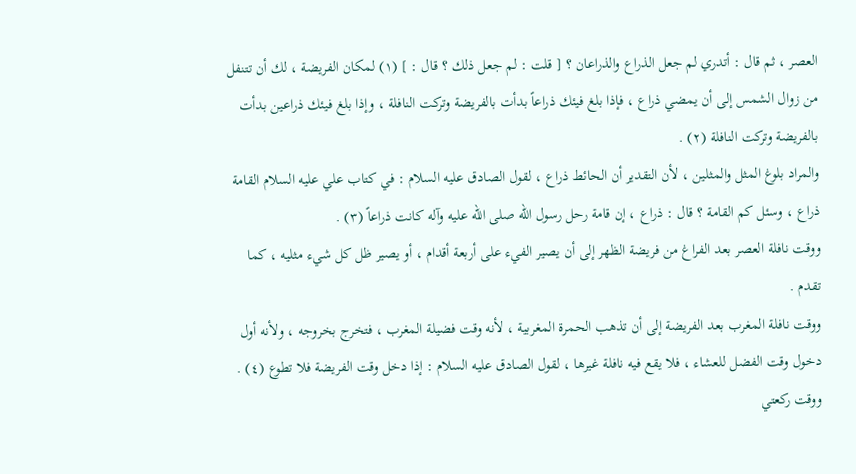العصر ، ثم قال : أتدري لم جعل الذراع والذراعان ؟ [ قلت : لم جعل ذلك ؟ قال : ] (١) لمكان الفريضة ، لك أن تتنفل من زوال الشمس إلى أن يمضي ذراع ، فإذا بلغ فيئك ذراعاً بدأت بالفريضة وتركت النافلة ، وإذا بلغ فيئك ذراعين بدأت بالفريضة وتركت النافلة (٢) .
والمراد بلوغ المثل والمثلين ، لأن التقدير أن الحائط ذراع ، لقول الصادق عليه السلام : في كتاب علي عليه السلام القامة ذراع ، وسئل كم القامة ؟ قال : ذراع ، إن قامة رحل رسول الله صلى الله عليه وآله كانت ذراعاً (٣) .
ووقت نافلة العصر بعد الفراغ من فريضة الظهر إلى أن يصير الفيء على أربعة أقدام ، أو يصير ظل كل شيء مثليه ، كما تقدم .
ووقت نافلة المغرب بعد الفريضة إلى أن تذهب الحمرة المغربية ، لأنه وقت فضيلة المغرب ، فتخرج بخروجه ، ولأنه أول دخول وقت الفضل للعشاء ، فلا يقع فيه نافلة غيرها ، لقول الصادق عليه السلام : إذا دخل وقت الفريضة فلا تطوع (٤) .
ووقت ركعتي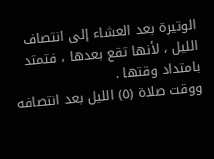الوتيرة بعد العشاء إلى انتصاف الليل ، لأنها تقع بعدها ، فتمتد بامتداد وقتها .
ووقت صلاة (٥) الليل بعد انتصافه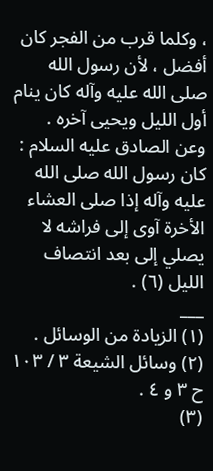، وكلما قرب من الفجر كان أفضل ، لأن رسول الله صلى الله عليه وآله كان ينام أول الليل ويحيى آخره .
وعن الصادق عليه السلام : كان رسول الله صلى الله عليه وآله إذا صلى العشاء الأخرة آوى إلى فراشه لا يصلي إلى بعد انتصاف الليل (٦) .
___
(١) الزيادة من الوسائل .
(٢) وسائل الشيعة ٣ / ١٠٣ ح ٣ و ٤ .
(٣)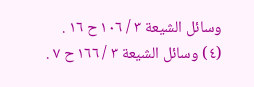وسائل الشيعة ٣ / ١٠٦ ح ١٦ .
(٤) وسائل الشيعة ٣ / ١٦٦ ح ٧ .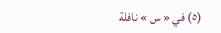(٥) في « س » نافلة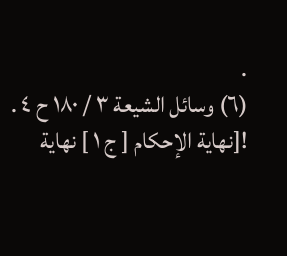.
(٦) وسائل الشيعة ٣ / ١٨٠ ح ٤ .
![نهاية الإحكام [ ج ١ ] نهاية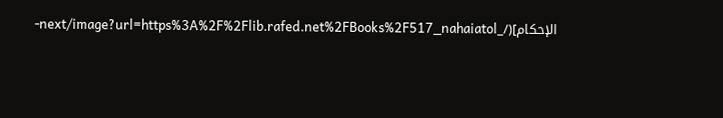الإحكام](/_next/image?url=https%3A%2F%2Flib.rafed.net%2FBooks%2F517_nahaiatol-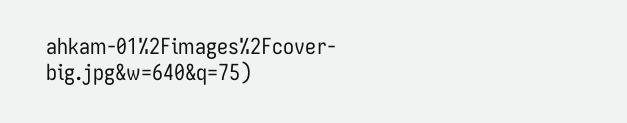ahkam-01%2Fimages%2Fcover-big.jpg&w=640&q=75)